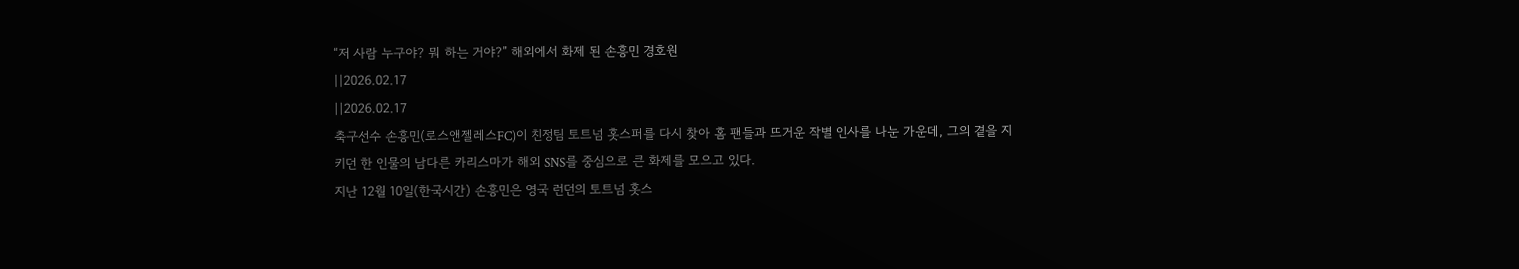“저 사람 누구야? 뭐 하는 거야?” 해외에서 화제 된 손흥민 경호원
||2026.02.17
||2026.02.17
축구선수 손흥민(로스앤젤레스FC)이 친정팀 토트넘 홋스퍼를 다시 찾아 홈 팬들과 뜨거운 작별 인사를 나눈 가운데, 그의 곁을 지키던 한 인물의 남다른 카리스마가 해외 SNS를 중심으로 큰 화제를 모으고 있다.
지난 12월 10일(한국시간) 손흥민은 영국 런던의 토트넘 홋스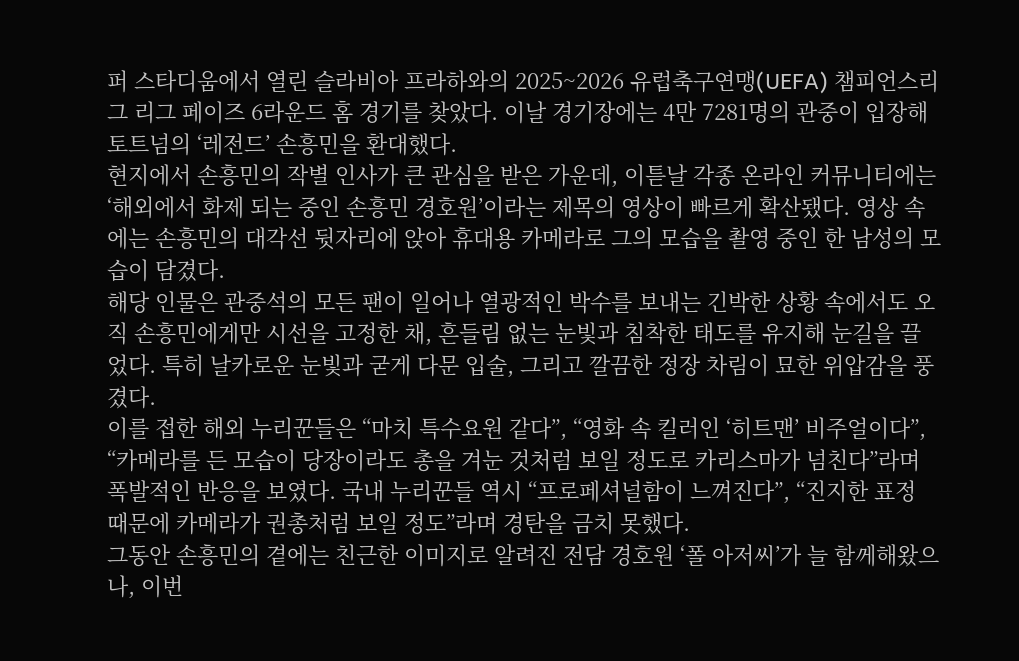퍼 스타디움에서 열린 슬라비아 프라하와의 2025~2026 유럽축구연맹(UEFA) 챔피언스리그 리그 페이즈 6라운드 홈 경기를 찾았다. 이날 경기장에는 4만 7281명의 관중이 입장해 토트넘의 ‘레전드’ 손흥민을 환대했다.
현지에서 손흥민의 작별 인사가 큰 관심을 받은 가운데, 이튿날 각종 온라인 커뮤니티에는 ‘해외에서 화제 되는 중인 손흥민 경호원’이라는 제목의 영상이 빠르게 확산됐다. 영상 속에는 손흥민의 대각선 뒷자리에 앉아 휴대용 카메라로 그의 모습을 촬영 중인 한 남성의 모습이 담겼다.
해당 인물은 관중석의 모든 팬이 일어나 열광적인 박수를 보내는 긴박한 상황 속에서도 오직 손흥민에게만 시선을 고정한 채, 흔들림 없는 눈빛과 침착한 태도를 유지해 눈길을 끌었다. 특히 날카로운 눈빛과 굳게 다문 입술, 그리고 깔끔한 정장 차림이 묘한 위압감을 풍겼다.
이를 접한 해외 누리꾼들은 “마치 특수요원 같다”, “영화 속 킬러인 ‘히트맨’ 비주얼이다”, “카메라를 든 모습이 당장이라도 총을 겨눈 것처럼 보일 정도로 카리스마가 넘친다”라며 폭발적인 반응을 보였다. 국내 누리꾼들 역시 “프로페셔널함이 느껴진다”, “진지한 표정 때문에 카메라가 권총처럼 보일 정도”라며 경탄을 금치 못했다.
그동안 손흥민의 곁에는 친근한 이미지로 알려진 전담 경호원 ‘폴 아저씨’가 늘 함께해왔으나, 이번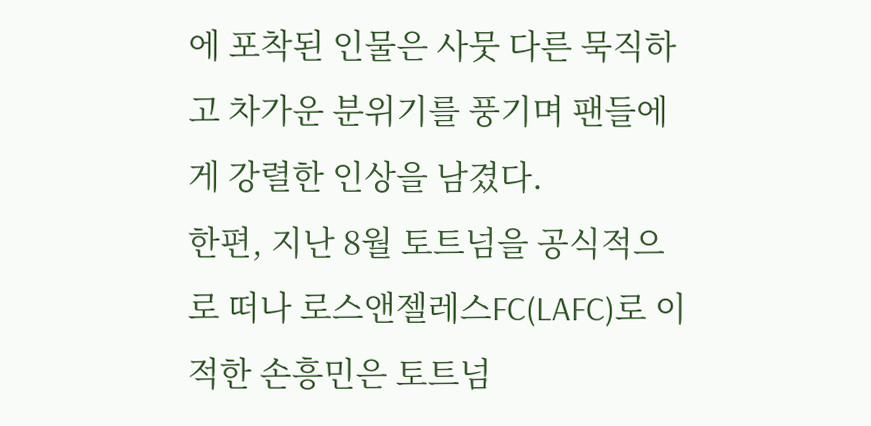에 포착된 인물은 사뭇 다른 묵직하고 차가운 분위기를 풍기며 팬들에게 강렬한 인상을 남겼다.
한편, 지난 8월 토트넘을 공식적으로 떠나 로스앤젤레스FC(LAFC)로 이적한 손흥민은 토트넘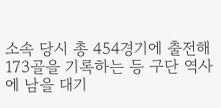소속 당시 총 454경기에 출전해 173골을 기록하는 등 구단 역사에 남을 대기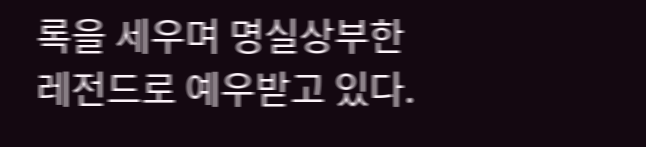록을 세우며 명실상부한 레전드로 예우받고 있다.